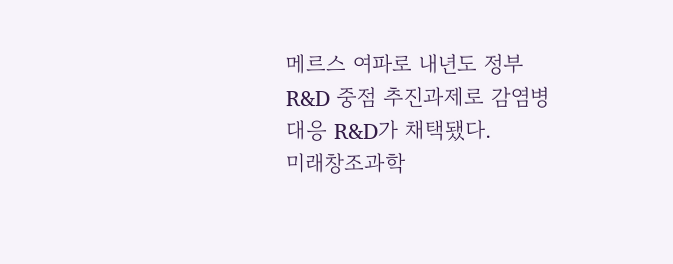메르스 여파로 내년도 정부 R&D 중점 추진과제로 감염병 대응 R&D가 채택됐다.
미래창조과학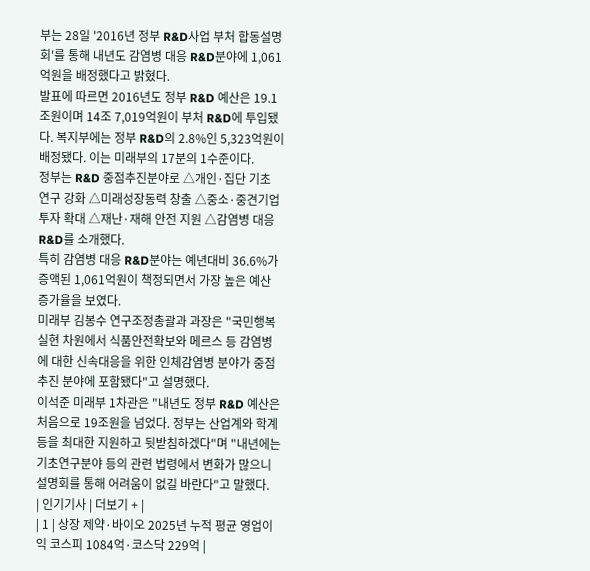부는 28일 '2016년 정부 R&D사업 부처 합동설명회'를 통해 내년도 감염병 대응 R&D분야에 1,061억원을 배정했다고 밝혔다.
발표에 따르면 2016년도 정부 R&D 예산은 19.1조원이며 14조 7,019억원이 부처 R&D에 투입됐다. 복지부에는 정부 R&D의 2.8%인 5,323억원이 배정됐다. 이는 미래부의 17분의 1수준이다.
정부는 R&D 중점추진분야로 △개인·집단 기초 연구 강화 △미래성장동력 창출 △중소·중견기업 투자 확대 △재난·재해 안전 지원 △감염병 대응 R&D를 소개했다.
특히 감염병 대응 R&D분야는 예년대비 36.6%가 증액된 1,061억원이 책정되면서 가장 높은 예산 증가율을 보였다.
미래부 김봉수 연구조정총괄과 과장은 "국민행복실현 차원에서 식품안전확보와 메르스 등 감염병에 대한 신속대응을 위한 인체감염병 분야가 중점 추진 분야에 포함됐다"고 설명했다.
이석준 미래부 1차관은 "내년도 정부 R&D 예산은 처음으로 19조원을 넘었다. 정부는 산업계와 학계 등을 최대한 지원하고 뒷받침하겠다"며 "내년에는 기초연구분야 등의 관련 법령에서 변화가 많으니 설명회를 통해 어려움이 없길 바란다"고 말했다.
| 인기기사 | 더보기 + |
| 1 | 상장 제약·바이오 2025년 누적 평균 영업이익 코스피 1084억·코스닥 229억 |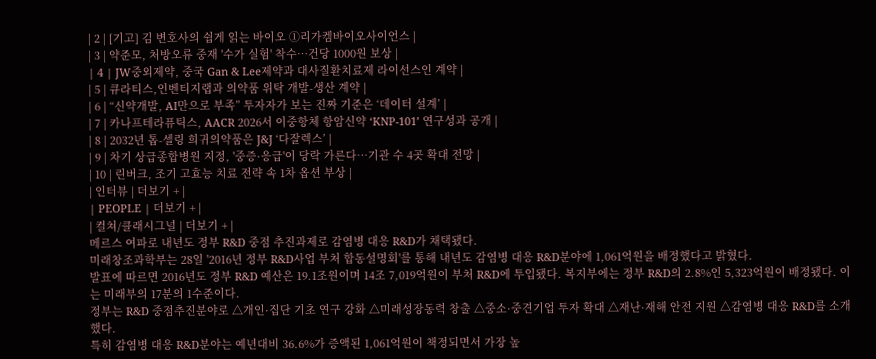| 2 | [기고] 김 변호사의 쉽게 읽는 바이오 ①리가켐바이오사이언스 |
| 3 | 약준모, 처방오류 중재 '수가 실험' 착수…건당 1000원 보상 |
| 4 | JW중외제약, 중국 Gan & Lee제약과 대사질환치료제 라이선스인 계약 |
| 5 | 큐라티스,인벤티지랩과 의약품 위탁 개발-생산 계약 |
| 6 | “신약개발, AI만으로 부족” 투자자가 보는 진짜 기준은 ‘데이터 설계’ |
| 7 | 카나프테라퓨틱스, AACR 2026서 이중항체 항암신약 ‘KNP-101’ 연구성과 공개 |
| 8 | 2032년 톱-셀링 희귀의약품은 J&J ‘다잘렉스’ |
| 9 | 차기 상급종합병원 지정, '중증·응급'이 당락 가른다…기관 수 4곳 확대 전망 |
| 10 | 린버크, 조기 고효능 치료 전략 속 1차 옵션 부상 |
| 인터뷰 | 더보기 + |
| PEOPLE | 더보기 + |
| 컬쳐/클래시그널 | 더보기 + |
메르스 여파로 내년도 정부 R&D 중점 추진과제로 감염병 대응 R&D가 채택됐다.
미래창조과학부는 28일 '2016년 정부 R&D사업 부처 합동설명회'를 통해 내년도 감염병 대응 R&D분야에 1,061억원을 배정했다고 밝혔다.
발표에 따르면 2016년도 정부 R&D 예산은 19.1조원이며 14조 7,019억원이 부처 R&D에 투입됐다. 복지부에는 정부 R&D의 2.8%인 5,323억원이 배정됐다. 이는 미래부의 17분의 1수준이다.
정부는 R&D 중점추진분야로 △개인·집단 기초 연구 강화 △미래성장동력 창출 △중소·중견기업 투자 확대 △재난·재해 안전 지원 △감염병 대응 R&D를 소개했다.
특히 감염병 대응 R&D분야는 예년대비 36.6%가 증액된 1,061억원이 책정되면서 가장 높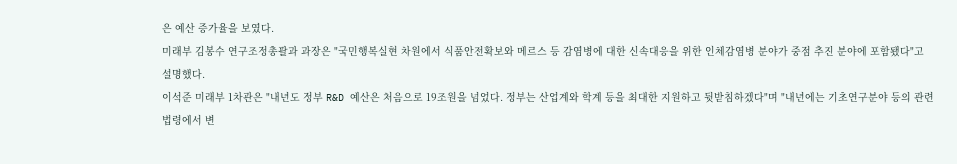은 예산 증가율을 보였다.
미래부 김봉수 연구조정총괄과 과장은 "국민행복실현 차원에서 식품안전확보와 메르스 등 감염병에 대한 신속대응을 위한 인체감염병 분야가 중점 추진 분야에 포함됐다"고 설명했다.
이석준 미래부 1차관은 "내년도 정부 R&D 예산은 처음으로 19조원을 넘었다. 정부는 산업계와 학계 등을 최대한 지원하고 뒷받침하겠다"며 "내년에는 기초연구분야 등의 관련 법령에서 변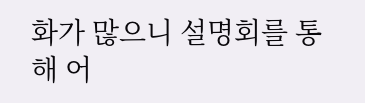화가 많으니 설명회를 통해 어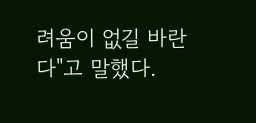려움이 없길 바란다"고 말했다.